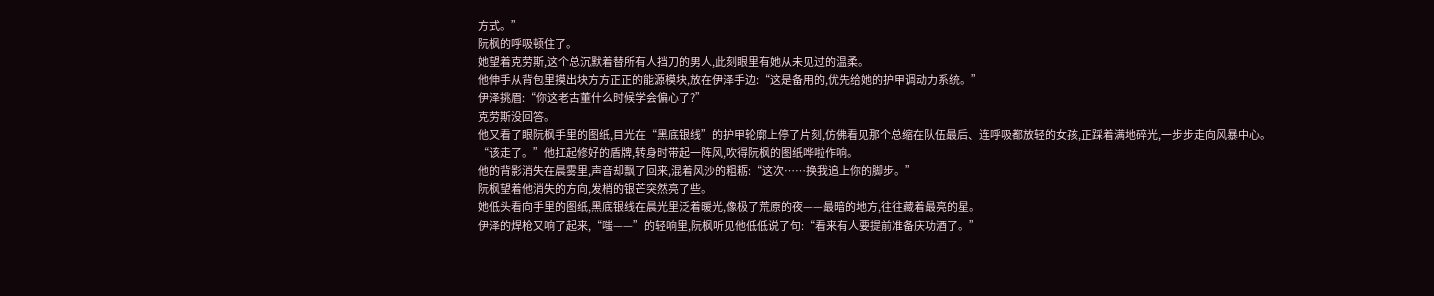方式。”
阮枫的呼吸顿住了。
她望着克劳斯,这个总沉默着替所有人挡刀的男人,此刻眼里有她从未见过的温柔。
他伸手从背包里摸出块方方正正的能源模块,放在伊泽手边:“这是备用的,优先给她的护甲调动力系统。”
伊泽挑眉:“你这老古董什么时候学会偏心了?”
克劳斯没回答。
他又看了眼阮枫手里的图纸,目光在“黑底银线”的护甲轮廓上停了片刻,仿佛看见那个总缩在队伍最后、连呼吸都放轻的女孩,正踩着满地碎光,一步步走向风暴中心。
“该走了。”他扛起修好的盾牌,转身时带起一阵风,吹得阮枫的图纸哗啦作响。
他的背影消失在晨雾里,声音却飘了回来,混着风沙的粗粝:“这次……换我追上你的脚步。”
阮枫望着他消失的方向,发梢的银芒突然亮了些。
她低头看向手里的图纸,黑底银线在晨光里泛着暖光,像极了荒原的夜——最暗的地方,往往藏着最亮的星。
伊泽的焊枪又响了起来,“嗤——”的轻响里,阮枫听见他低低说了句:“看来有人要提前准备庆功酒了。”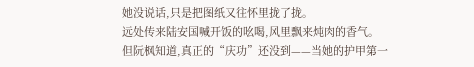她没说话,只是把图纸又往怀里拢了拢。
远处传来陆安国喊开饭的吆喝,风里飘来炖肉的香气。
但阮枫知道,真正的“庆功”还没到——当她的护甲第一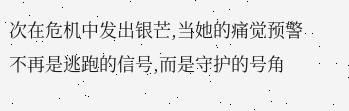次在危机中发出银芒,当她的痛觉预警不再是逃跑的信号,而是守护的号角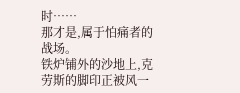时……
那才是,属于怕痛者的战场。
铁炉铺外的沙地上,克劳斯的脚印正被风一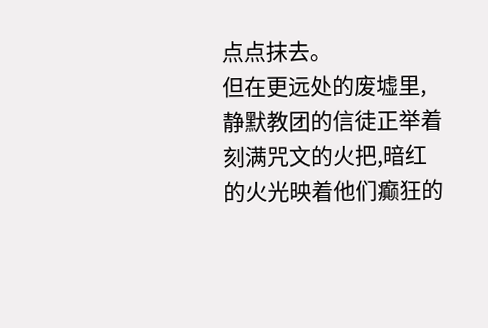点点抹去。
但在更远处的废墟里,静默教团的信徒正举着刻满咒文的火把,暗红的火光映着他们癫狂的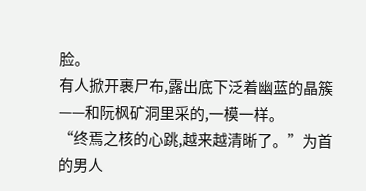脸。
有人掀开裹尸布,露出底下泛着幽蓝的晶簇——和阮枫矿洞里采的,一模一样。
“终焉之核的心跳,越来越清晰了。”为首的男人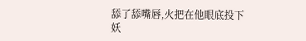舔了舔嘴唇,火把在他眼底投下妖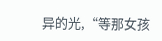异的光,“等那女孩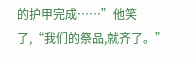的护甲完成……”他笑了,“我们的祭品,就齐了。”